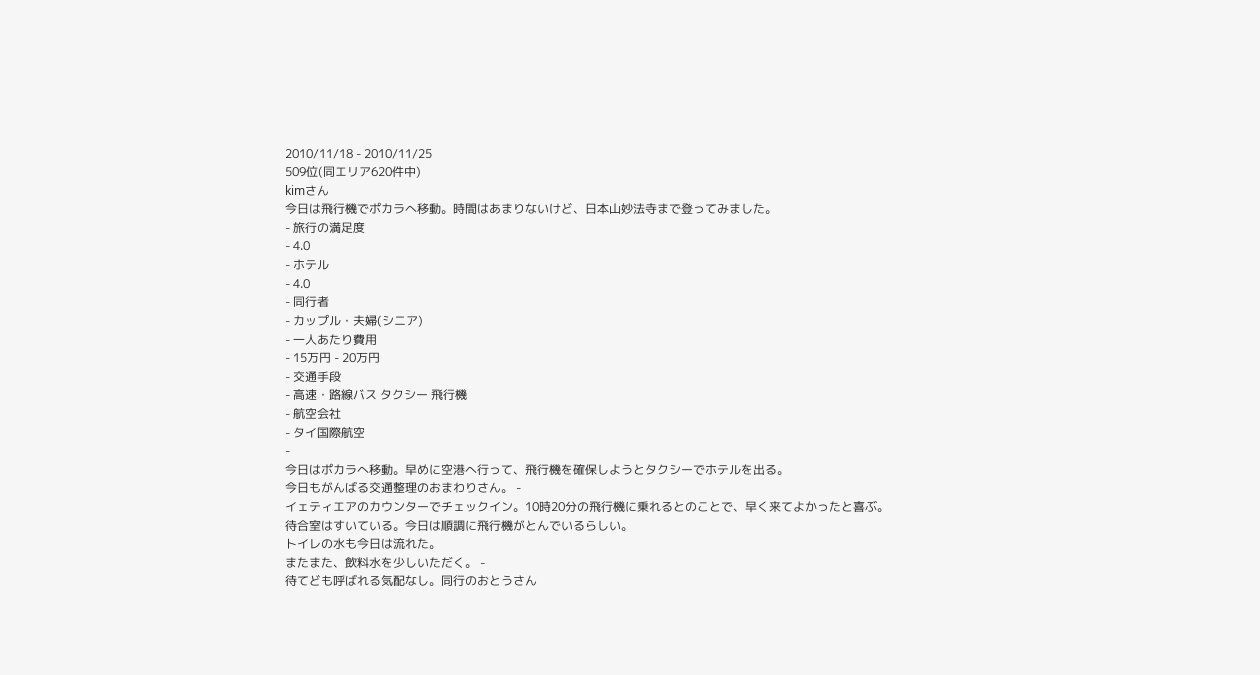2010/11/18 - 2010/11/25
509位(同エリア620件中)
kimさん
今日は飛行機でポカラへ移動。時間はあまりないけど、日本山妙法寺まで登ってみました。
- 旅行の満足度
- 4.0
- ホテル
- 4.0
- 同行者
- カップル・夫婦(シニア)
- 一人あたり費用
- 15万円 - 20万円
- 交通手段
- 高速・路線バス タクシー 飛行機
- 航空会社
- タイ国際航空
-
今日はポカラへ移動。早めに空港へ行って、飛行機を確保しようとタクシーでホテルを出る。
今日もがんばる交通整理のおまわりさん。 -
イェティエアのカウンターでチェックイン。10時20分の飛行機に乗れるとのことで、早く来てよかったと喜ぶ。
待合室はすいている。今日は順調に飛行機がとんでいるらしい。
トイレの水も今日は流れた。
またまた、飲料水を少しいただく。 -
待てども呼ばれる気配なし。同行のおとうさん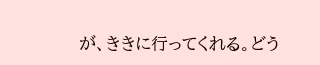が、ききに行ってくれる。どう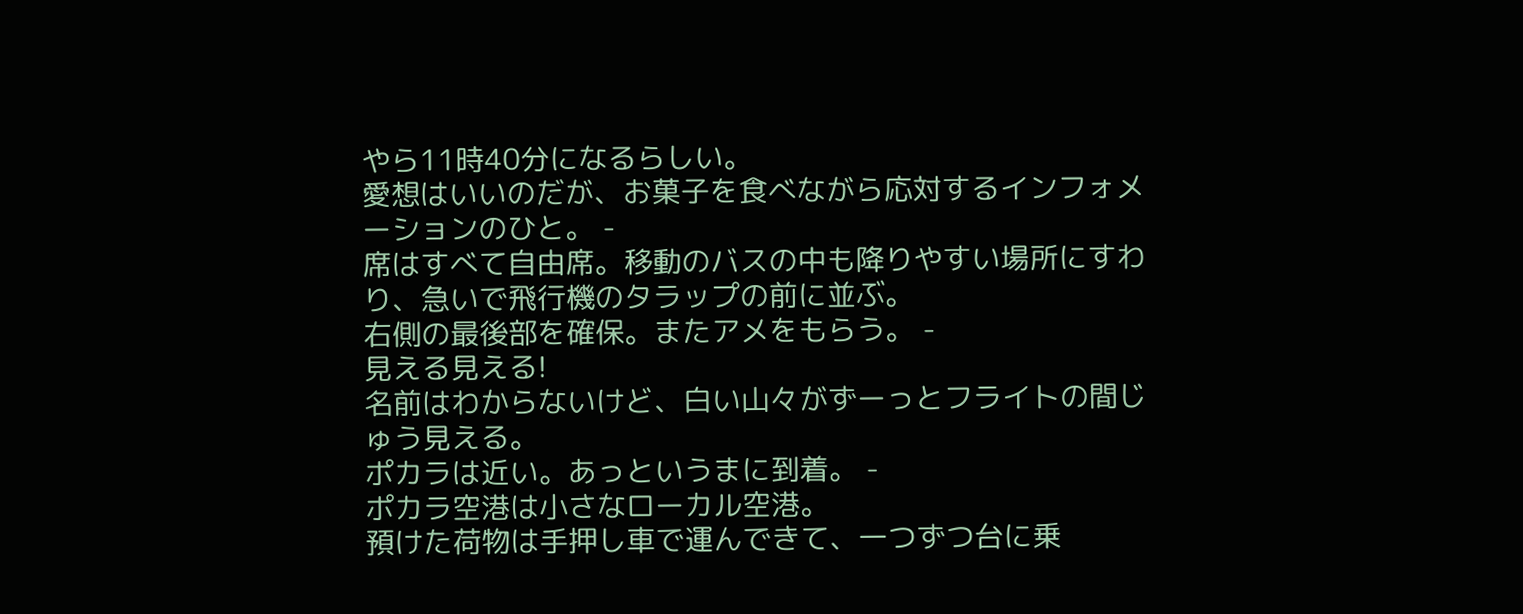やら11時40分になるらしい。
愛想はいいのだが、お菓子を食べながら応対するインフォメーションのひと。 -
席はすべて自由席。移動のバスの中も降りやすい場所にすわり、急いで飛行機のタラップの前に並ぶ。
右側の最後部を確保。またアメをもらう。 -
見える見える!
名前はわからないけど、白い山々がずーっとフライトの間じゅう見える。
ポカラは近い。あっというまに到着。 -
ポカラ空港は小さなローカル空港。
預けた荷物は手押し車で運んできて、一つずつ台に乗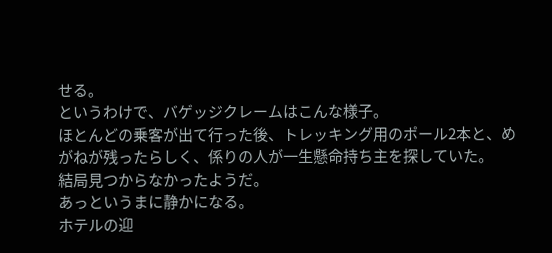せる。
というわけで、バゲッジクレームはこんな様子。
ほとんどの乗客が出て行った後、トレッキング用のポール2本と、めがねが残ったらしく、係りの人が一生懸命持ち主を探していた。
結局見つからなかったようだ。
あっというまに静かになる。
ホテルの迎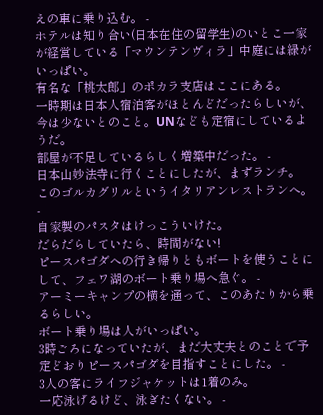えの車に乗り込む。 -
ホテルは知り合い(日本在住の留学生)のいとこ一家が経営している「マウンテンヴィラ」中庭には緑がいっぱい。
有名な「桃太郎」のポカラ支店はここにある。
一時期は日本人宿泊客がほとんどだったらしいが、今は少ないとのこと。UNなども定宿にしているようだ。
部屋が不足しているらしく増築中だった。 -
日本山妙法寺に行くことにしたが、まずランチ。
このゴルカグリルというイタリアンレストランへ。 -
自家製のパスタはけっこういけた。
だらだらしていたら、時間がない!
ピースパゴダへの行き帰りともボートを使うことにして、フェワ湖のボート乗り場へ急ぐ。 -
アーミーキャンプの横を通って、このあたりから乗るらしい。
ボート乗り場は人がいっぱい。
3時ごろになっていたが、まだ大丈夫とのことで予定どおりピースパゴダを目指すことにした。 -
3人の客にライフジャケットは1着のみ。
一応泳げるけど、泳ぎたくない。 -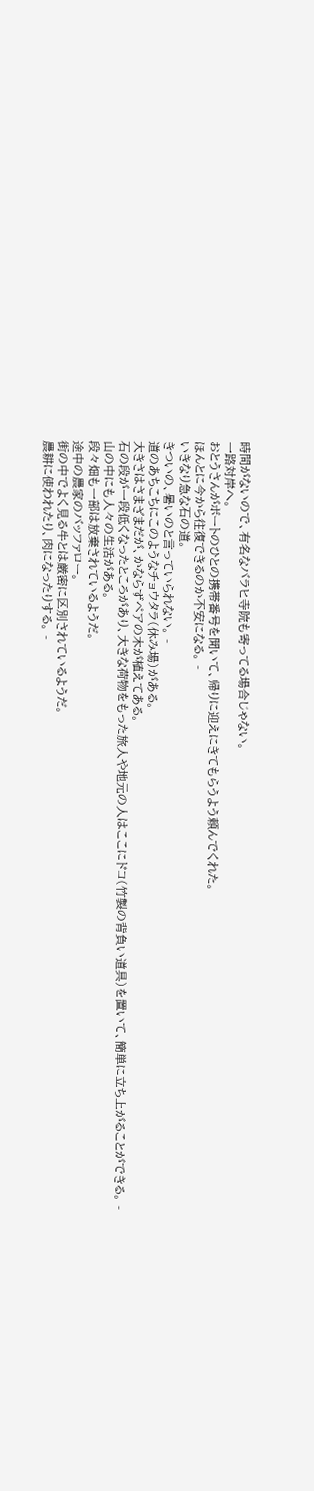時間がないので、有名なバラヒ寺院も寄ってる場合じゃない。
一路対岸へ。
おとうさんがボートのひとの携帯番号を聞いて、帰りに迎えにきてもらうよう頼んでくれた。
ほんとに今から往復できるのか不安になる。 -
いきなり急な石の道。
きついの、暑いのと言っていられない。 -
道のあちこちにこのようなチョウタラ(休み場)がある。
大きさはさまざまだが、かならずペアの木が植えてある。
石の段が一段低くなったところがあり、大きな荷物をもった旅人や地元の人はここにドコ(竹製の背負い道具)を置いて、簡単に立ち上がることができる。 -
山の中にも人々の生活がある。
段々畑も一部は放棄されているようだ。
途中の農家のバッファロー。
街の中でよく見る牛とは厳密に区別されているようだ。
農耕に使われたり、肉になったりする。 -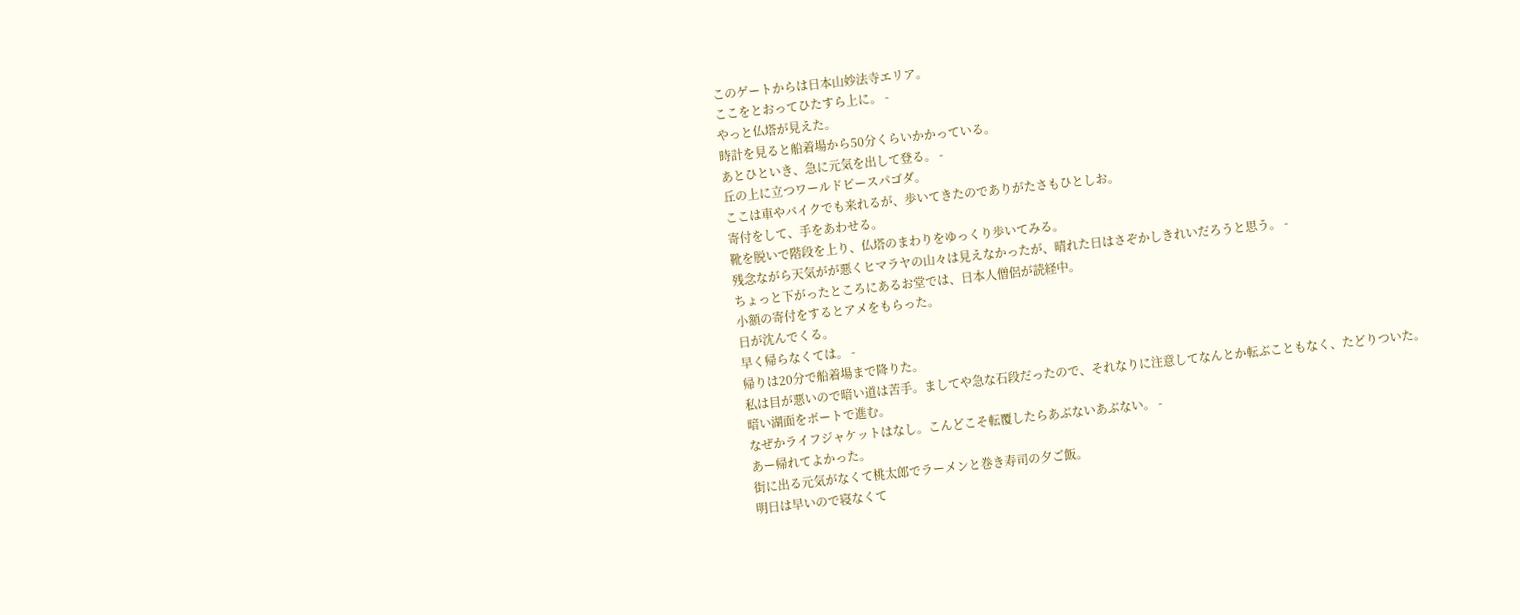このゲートからは日本山妙法寺エリア。
ここをとおってひたすら上に。 -
やっと仏塔が見えた。
時計を見ると船着場から50分くらいかかっている。
あとひといき、急に元気を出して登る。 -
丘の上に立つワールドピースパゴダ。
ここは車やバイクでも来れるが、歩いてきたのでありがたさもひとしお。
寄付をして、手をあわせる。
靴を脱いで階段を上り、仏塔のまわりをゆっくり歩いてみる。
残念ながら天気がが悪くヒマラヤの山々は見えなかったが、晴れた日はさぞかしきれいだろうと思う。 -
ちょっと下がったところにあるお堂では、日本人僧侶が読経中。
小額の寄付をするとアメをもらった。
日が沈んでくる。
早く帰らなくては。 -
帰りは20分で船着場まで降りた。
私は目が悪いので暗い道は苦手。ましてや急な石段だったので、それなりに注意してなんとか転ぶこともなく、たどりついた。
暗い湖面をボートで進む。
なぜかライフジャケットはなし。こんどこそ転覆したらあぶないあぶない。 -
あー帰れてよかった。
街に出る元気がなくて桃太郎でラーメンと巻き寿司の夕ご飯。
明日は早いので寝なくて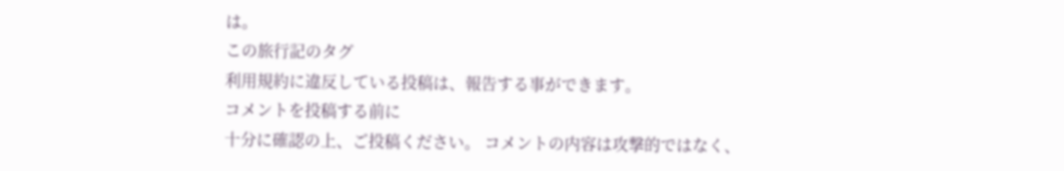は。
この旅行記のタグ
利用規約に違反している投稿は、報告する事ができます。
コメントを投稿する前に
十分に確認の上、ご投稿ください。 コメントの内容は攻撃的ではなく、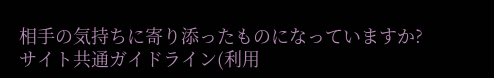相手の気持ちに寄り添ったものになっていますか?
サイト共通ガイドライン(利用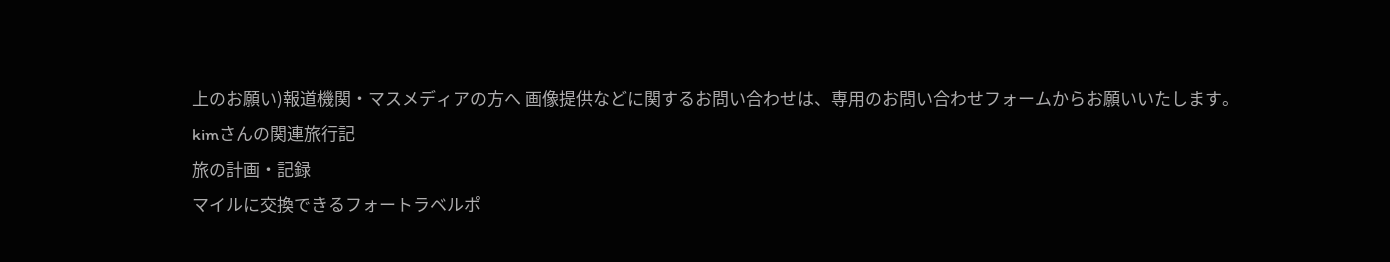上のお願い)報道機関・マスメディアの方へ 画像提供などに関するお問い合わせは、専用のお問い合わせフォームからお願いいたします。
kimさんの関連旅行記
旅の計画・記録
マイルに交換できるフォートラベルポ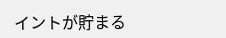イントが貯まる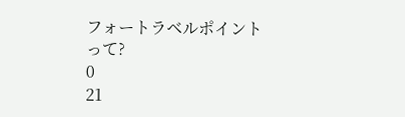フォートラベルポイントって?
0
21